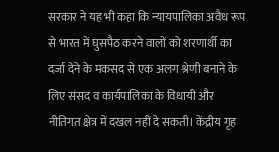सरकार ने यह भी कहा कि न्यायपालिका अवैध रूप से भारत में घुसपैठ करने वालों को शरणार्थी का दर्जा देने के मकसद से एक अलग श्रेणी बनाने के लिए संसद व कार्यपालिका के विधायी और नीतिगत क्षेत्र में दखल नहीं दे सकती। केंद्रीय गृह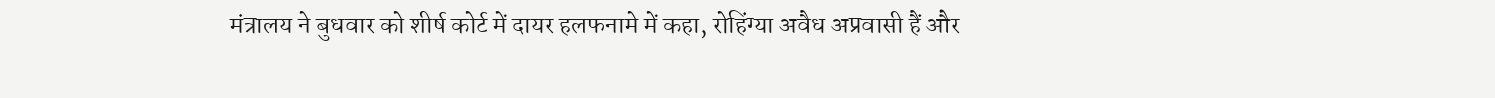मंत्रालय ने बुधवार को शीर्ष कोर्ट में दायर हलफनामे में कहा, रोहिंग्या अवैध अप्रवासी हैं और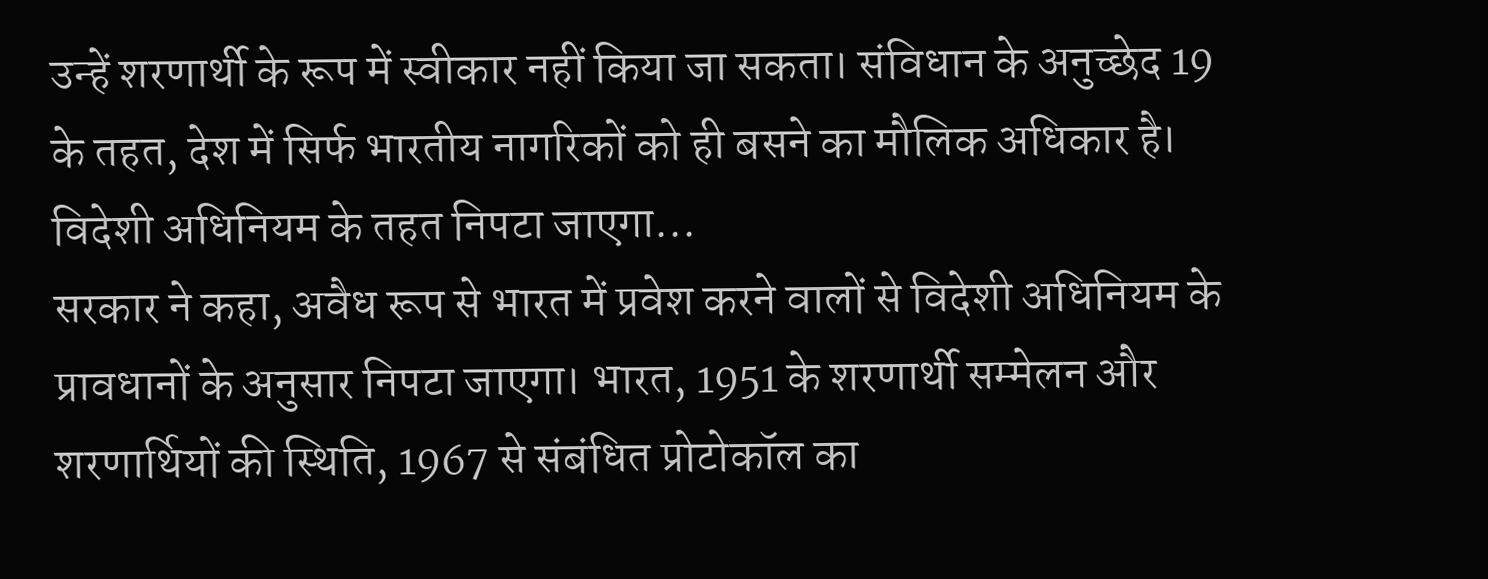उन्हें शरणार्थी के रूप में स्वीकार नहीं किया जा सकता। संविधान के अनुच्छेद 19 के तहत, देश में सिर्फ भारतीय नागरिकों को ही बसने का मौलिक अधिकार है।
विदेशी अधिनियम के तहत निपटा जाएगा...
सरकार ने कहा, अवैध रूप से भारत में प्रवेश करने वालों से विदेशी अधिनियम के प्रावधानों के अनुसार निपटा जाएगा। भारत, 1951 के शरणार्थी सम्मेलन और शरणार्थियों की स्थिति, 1967 से संबंधित प्रोटोकॉल का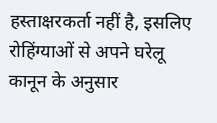हस्ताक्षरकर्ता नहीं है, इसलिए रोहिंग्याओं से अपने घरेलू कानून के अनुसार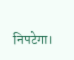निपटेगा।